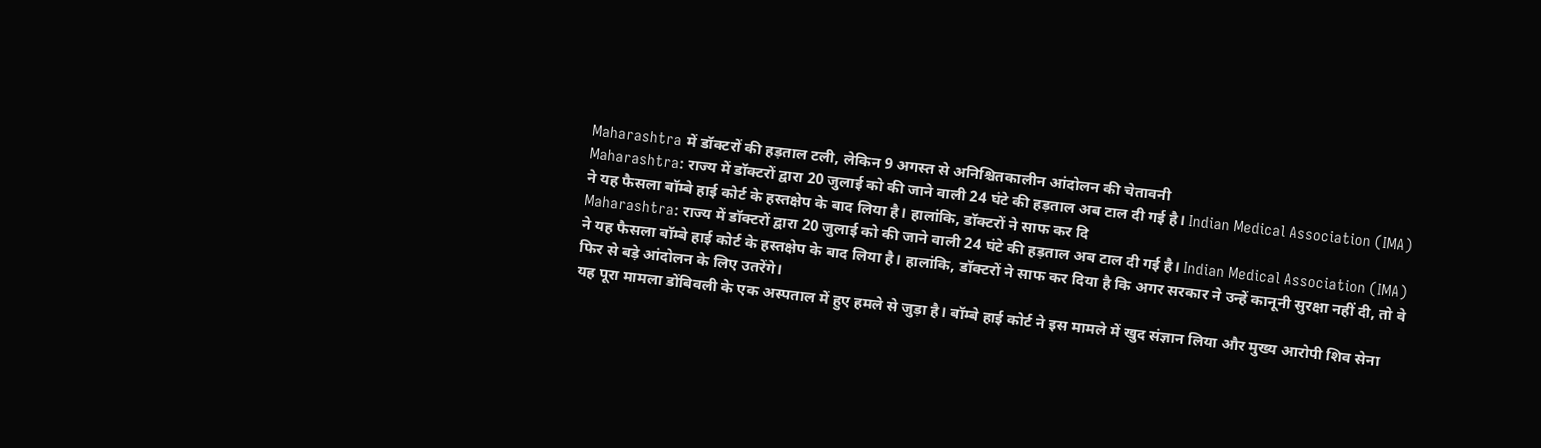Maharashtra में डॉक्टरों की हड़ताल टली, लेकिन 9 अगस्त से अनिश्चितकालीन आंदोलन की चेतावनी
Maharashtra: राज्य में डॉक्टरों द्वारा 20 जुलाई को की जाने वाली 24 घंटे की हड़ताल अब टाल दी गई है। Indian Medical Association (IMA) ने यह फैसला बॉम्बे हाई कोर्ट के हस्तक्षेप के बाद लिया है। हालांकि, डॉक्टरों ने साफ कर दि
Maharashtra: राज्य में डॉक्टरों द्वारा 20 जुलाई को की जाने वाली 24 घंटे की हड़ताल अब टाल दी गई है। Indian Medical Association (IMA) ने यह फैसला बॉम्बे हाई कोर्ट के हस्तक्षेप के बाद लिया है। हालांकि, डॉक्टरों ने साफ कर दिया है कि अगर सरकार ने उन्हें कानूनी सुरक्षा नहीं दी, तो वे फिर से बड़े आंदोलन के लिए उतरेंगे।
यह पूरा मामला डोंबिवली के एक अस्पताल में हुए हमले से जुड़ा है। बॉम्बे हाई कोर्ट ने इस मामले में खुद संज्ञान लिया और मुख्य आरोपी शिव सेना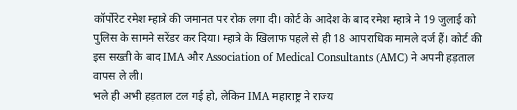कॉर्पोरेट रमेश म्हात्रे की जमानत पर रोक लगा दी। कोर्ट के आदेश के बाद रमेश म्हात्रे ने 19 जुलाई को पुलिस के सामने सरेंडर कर दिया। म्हात्रे के खिलाफ पहले से ही 18 आपराधिक मामले दर्ज हैं। कोर्ट की इस सख्ती के बाद IMA और Association of Medical Consultants (AMC) ने अपनी हड़ताल वापस ले ली।
भले ही अभी हड़ताल टल गई हो, लेकिन IMA महाराष्ट्र ने राज्य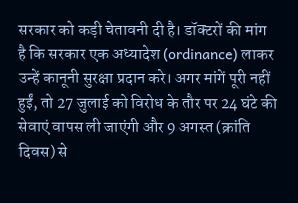सरकार को कड़ी चेतावनी दी है। डॉक्टरों की मांग है कि सरकार एक अध्यादेश (ordinance) लाकर उन्हें कानूनी सुरक्षा प्रदान करे। अगर मांगें पूरी नहीं हुईं, तो 27 जुलाई को विरोध के तौर पर 24 घंटे की सेवाएं वापस ली जाएंगी और 9 अगस्त (क्रांति दिवस) से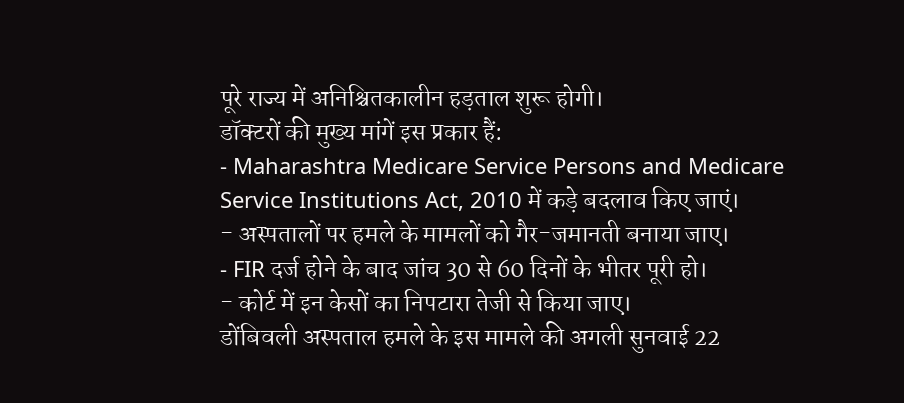पूरे राज्य में अनिश्चितकालीन हड़ताल शुरू होगी।
डॉक्टरों की मुख्य मांगें इस प्रकार हैं:
- Maharashtra Medicare Service Persons and Medicare Service Institutions Act, 2010 में कड़े बदलाव किए जाएं।
- अस्पतालों पर हमले के मामलों को गैर-जमानती बनाया जाए।
- FIR दर्ज होने के बाद जांच 30 से 60 दिनों के भीतर पूरी हो।
- कोर्ट में इन केसों का निपटारा तेजी से किया जाए।
डोंबिवली अस्पताल हमले के इस मामले की अगली सुनवाई 22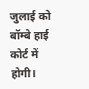जुलाई को बॉम्बे हाई कोर्ट में होगी।